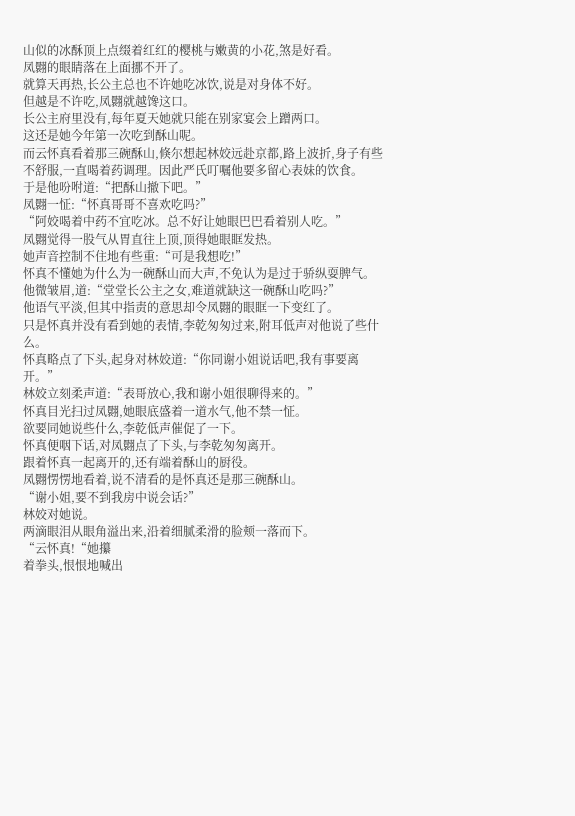山似的冰酥顶上点缀着红红的樱桃与嫩黄的小花,煞是好看。
凤翾的眼睛落在上面挪不开了。
就算天再热,长公主总也不许她吃冰饮,说是对身体不好。
但越是不许吃,凤翾就越馋这口。
长公主府里没有,每年夏天她就只能在别家宴会上蹭两口。
这还是她今年第一次吃到酥山呢。
而云怀真看着那三碗酥山,倏尔想起林姣远赴京都,路上波折,身子有些不舒服,一直喝着药调理。因此严氏叮嘱他要多留心表妹的饮食。
于是他吩咐道:“把酥山撤下吧。”
凤翾一怔:“怀真哥哥不喜欢吃吗?”
“阿姣喝着中药不宜吃冰。总不好让她眼巴巴看着别人吃。”
凤翾觉得一股气从胃直往上顶,顶得她眼眶发热。
她声音控制不住地有些重:“可是我想吃!”
怀真不懂她为什么为一碗酥山而大声,不免认为是过于骄纵耍脾气。
他微皱眉,道:“堂堂长公主之女,难道就缺这一碗酥山吃吗?”
他语气平淡,但其中指责的意思却令凤翾的眼眶一下变红了。
只是怀真并没有看到她的表情,李乾匆匆过来,附耳低声对他说了些什么。
怀真略点了下头,起身对林姣道:“你同谢小姐说话吧,我有事要离开。”
林姣立刻柔声道:“表哥放心,我和谢小姐很聊得来的。”
怀真目光扫过凤翾,她眼底盛着一道水气,他不禁一怔。
欲要同她说些什么,李乾低声催促了一下。
怀真便咽下话,对凤翾点了下头,与李乾匆匆离开。
跟着怀真一起离开的,还有端着酥山的厨役。
凤翾愣愣地看着,说不清看的是怀真还是那三碗酥山。
“谢小姐,要不到我房中说会话?”
林姣对她说。
两滴眼泪从眼角溢出来,沿着细腻柔滑的脸颊一落而下。
“云怀真!“她攥
着拳头,恨恨地喊出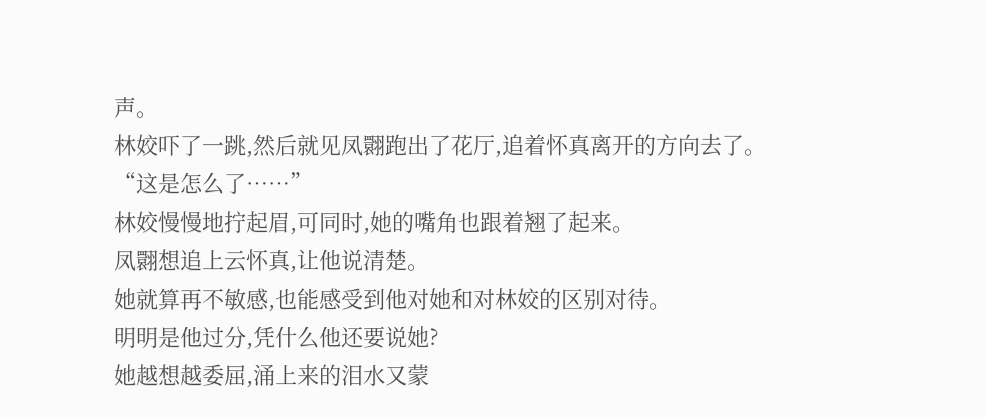声。
林姣吓了一跳,然后就见凤翾跑出了花厅,追着怀真离开的方向去了。
“这是怎么了……”
林姣慢慢地拧起眉,可同时,她的嘴角也跟着翘了起来。
凤翾想追上云怀真,让他说清楚。
她就算再不敏感,也能感受到他对她和对林姣的区别对待。
明明是他过分,凭什么他还要说她?
她越想越委屈,涌上来的泪水又蒙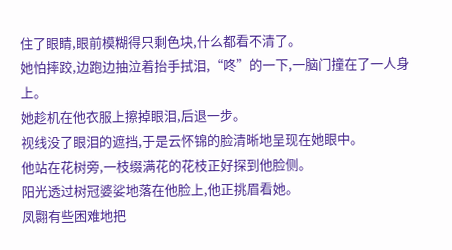住了眼睛,眼前模糊得只剩色块,什么都看不清了。
她怕摔跤,边跑边抽泣着抬手拭泪,“咚”的一下,一脑门撞在了一人身上。
她趁机在他衣服上擦掉眼泪,后退一步。
视线没了眼泪的遮挡,于是云怀锦的脸清晰地呈现在她眼中。
他站在花树旁,一枝缀满花的花枝正好探到他脸侧。
阳光透过树冠婆娑地落在他脸上,他正挑眉看她。
凤翾有些困难地把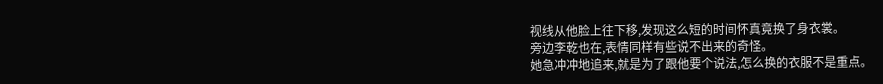视线从他脸上往下移,发现这么短的时间怀真竟换了身衣裳。
旁边李乾也在,表情同样有些说不出来的奇怪。
她急冲冲地追来,就是为了跟他要个说法,怎么换的衣服不是重点。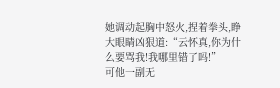她调动起胸中怒火,捏着拳头,睁大眼睛凶狠道:“云怀真,你为什么要骂我!我哪里错了吗!”
可他一副无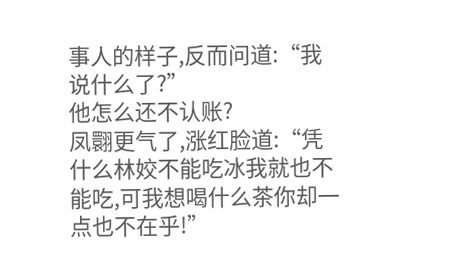事人的样子,反而问道:“我说什么了?”
他怎么还不认账?
凤翾更气了,涨红脸道:“凭什么林姣不能吃冰我就也不能吃,可我想喝什么茶你却一点也不在乎!”